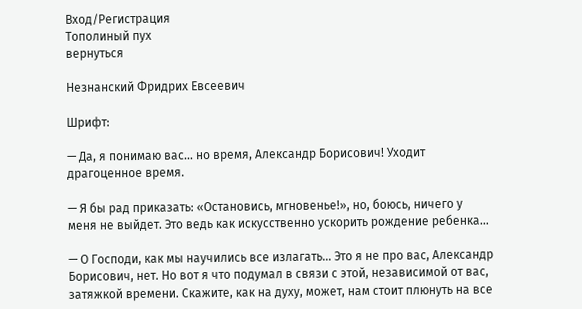Вход/Регистрация
Тополиный пух
вернуться

Незнанский Фридрих Евсеевич

Шрифт:

— Да, я понимаю вас… но время, Александр Борисович! Уходит драгоценное время.

— Я бы рад приказать: «Остановись, мгновенье!», но, боюсь, ничего у меня не выйдет. Это ведь как искусственно ускорить рождение ребенка…

— О Господи, как мы научились все излагать… Это я не про вас, Александр Борисович, нет. Но вот я что подумал в связи с этой, независимой от вас, затяжкой времени. Скажите, как на духу, может, нам стоит плюнуть на все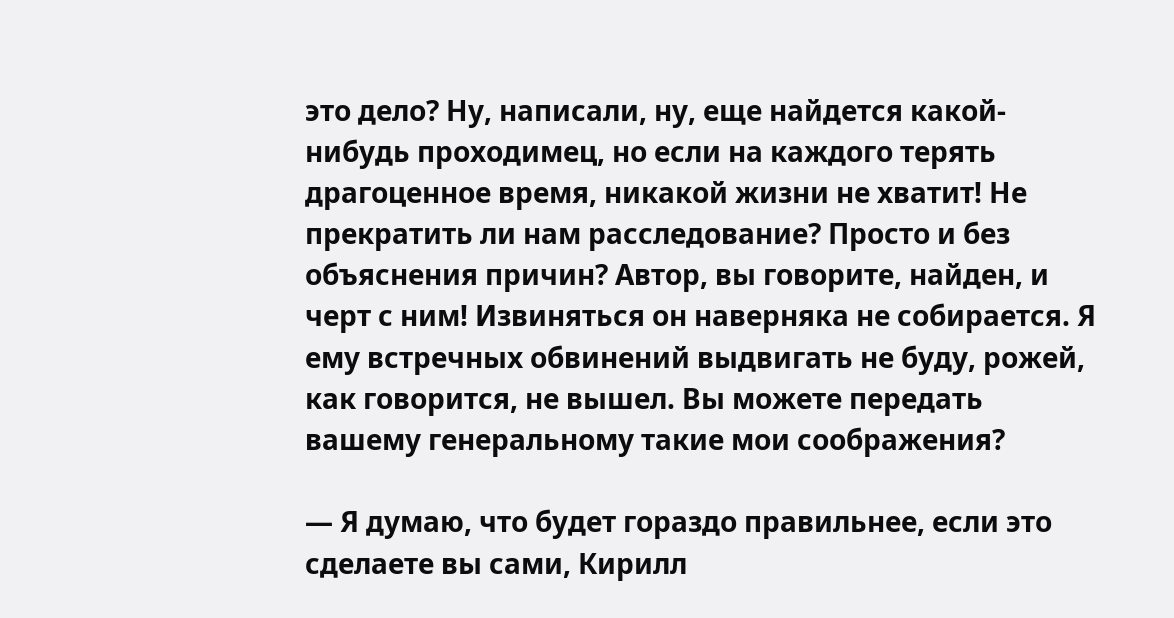это дело? Ну, написали, ну, еще найдется какой-нибудь проходимец, но если на каждого терять драгоценное время, никакой жизни не хватит! Не прекратить ли нам расследование? Просто и без объяснения причин? Автор, вы говорите, найден, и черт с ним! Извиняться он наверняка не собирается. Я ему встречных обвинений выдвигать не буду, рожей, как говорится, не вышел. Вы можете передать вашему генеральному такие мои соображения?

— Я думаю, что будет гораздо правильнее, если это сделаете вы сами, Кирилл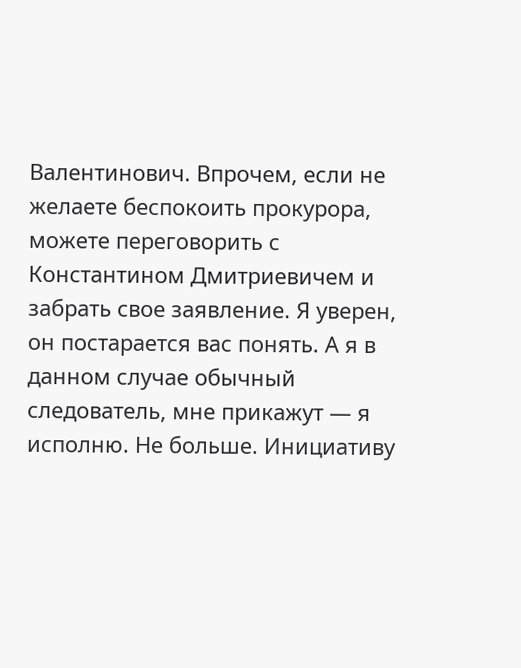Валентинович. Впрочем, если не желаете беспокоить прокурора, можете переговорить с Константином Дмитриевичем и забрать свое заявление. Я уверен, он постарается вас понять. А я в данном случае обычный следователь, мне прикажут — я исполню. Не больше. Инициативу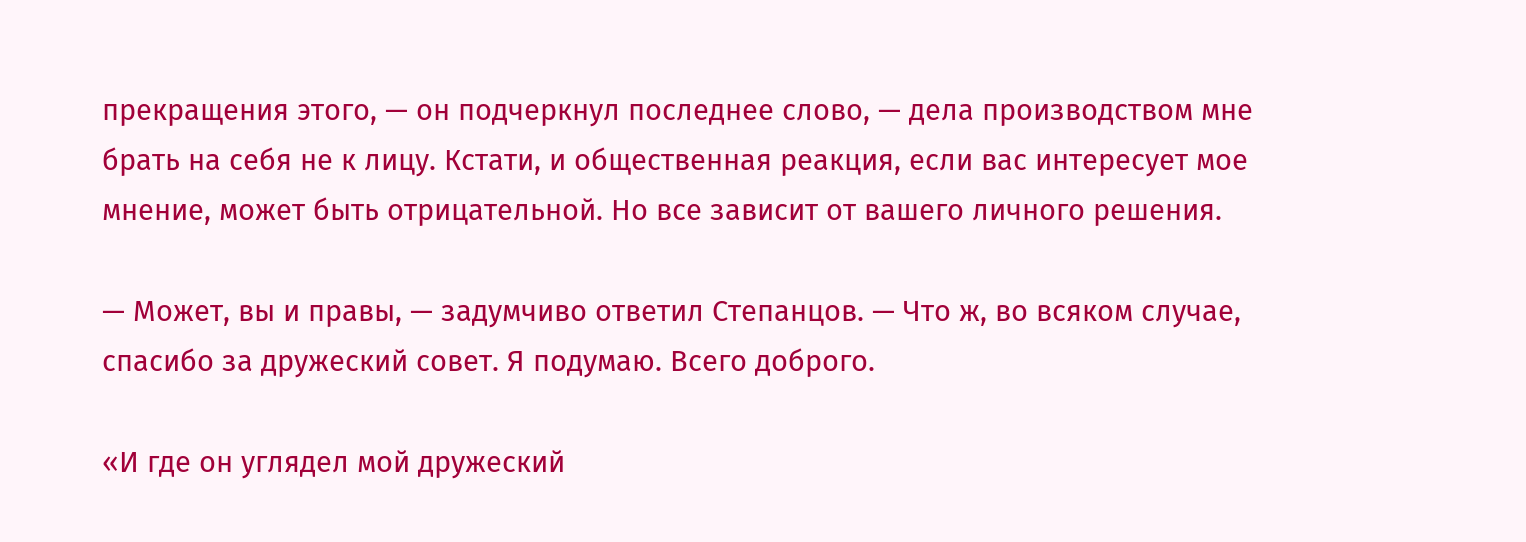прекращения этого, — он подчеркнул последнее слово, — дела производством мне брать на себя не к лицу. Кстати, и общественная реакция, если вас интересует мое мнение, может быть отрицательной. Но все зависит от вашего личного решения.

— Может, вы и правы, — задумчиво ответил Степанцов. — Что ж, во всяком случае, спасибо за дружеский совет. Я подумаю. Всего доброго.

«И где он углядел мой дружеский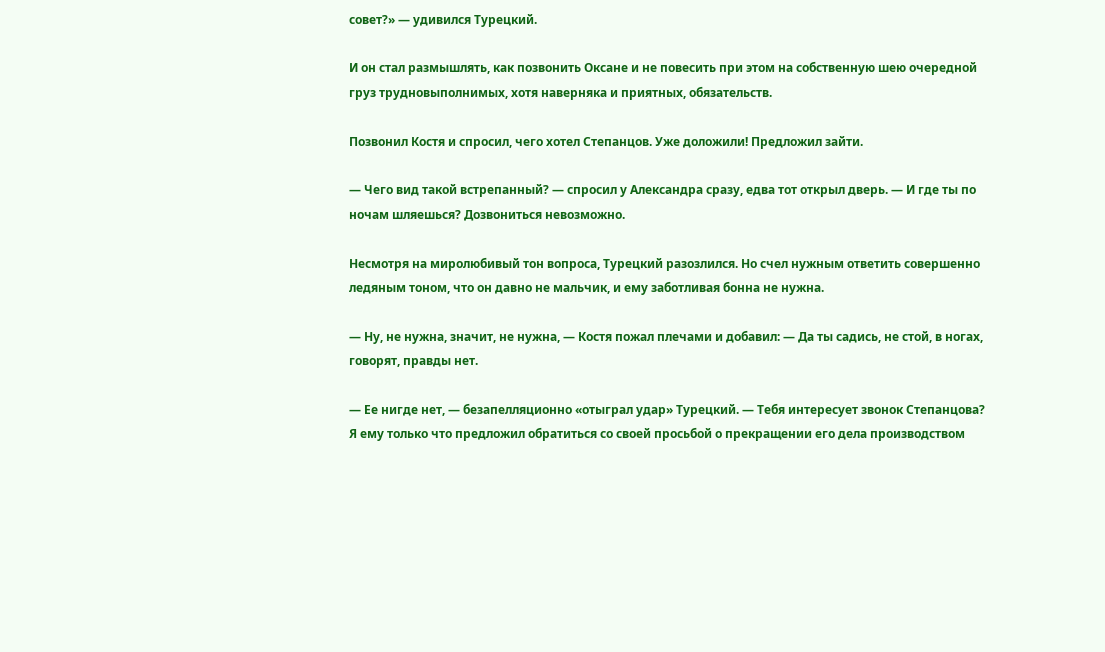совет?» — удивился Турецкий.

И он стал размышлять, как позвонить Оксане и не повесить при этом на собственную шею очередной груз трудновыполнимых, хотя наверняка и приятных, обязательств.

Позвонил Костя и спросил, чего хотел Степанцов. Уже доложили! Предложил зайти.

— Чего вид такой встрепанный? — спросил у Александра сразу, едва тот открыл дверь. — И где ты по ночам шляешься? Дозвониться невозможно.

Несмотря на миролюбивый тон вопроса, Турецкий разозлился. Но счел нужным ответить совершенно ледяным тоном, что он давно не мальчик, и ему заботливая бонна не нужна.

— Ну, не нужна, значит, не нужна, — Костя пожал плечами и добавил: — Да ты садись, не стой, в ногах, говорят, правды нет.

— Ее нигде нет, — безапелляционно «отыграл удар» Турецкий. — Тебя интересует звонок Степанцова? Я ему только что предложил обратиться со своей просьбой о прекращении его дела производством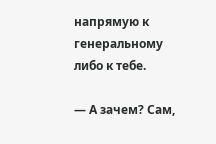напрямую к генеральному либо к тебе.

— А зачем? Сам,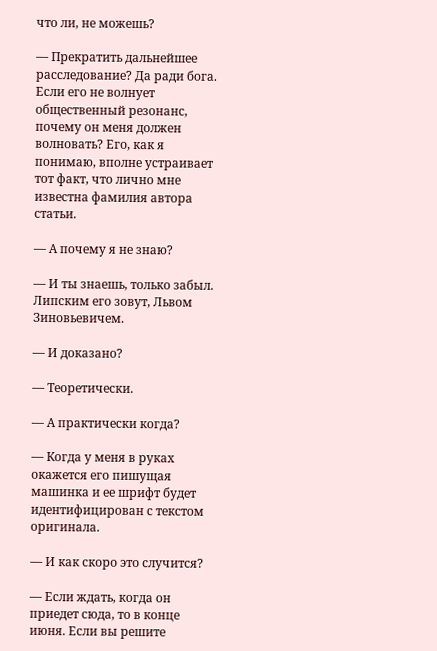что ли, не можешь?

— Прекратить дальнейшее расследование? Да ради бога. Если его не волнует общественный резонанс, почему он меня должен волновать? Его, как я понимаю, вполне устраивает тот факт, что лично мне известна фамилия автора статьи.

— А почему я не знаю?

— И ты знаешь, только забыл. Липским его зовут, Львом Зиновьевичем.

— И доказано?

— Теоретически.

— А практически когда?

— Когда у меня в руках окажется его пишущая машинка и ее шрифт будет идентифицирован с текстом оригинала.

— И как скоро это случится?

— Если ждать, когда он приедет сюда, то в конце июня. Если вы решите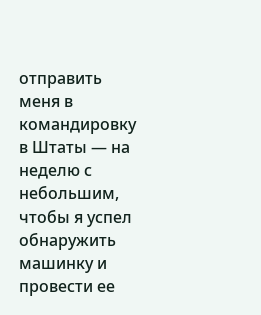отправить меня в командировку в Штаты — на неделю с небольшим, чтобы я успел обнаружить машинку и провести ее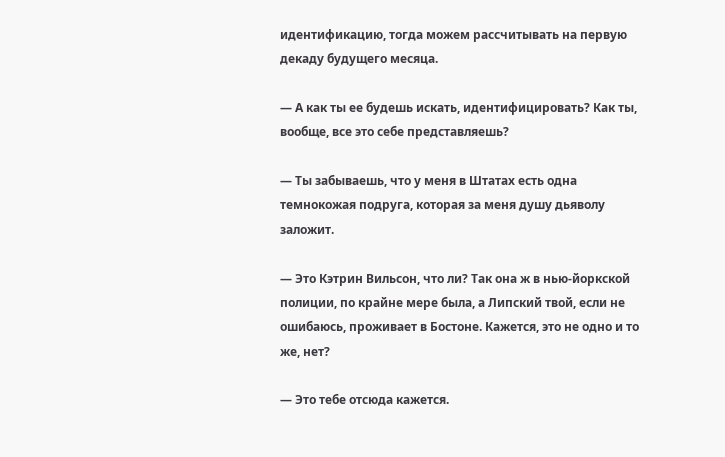идентификацию, тогда можем рассчитывать на первую декаду будущего месяца.

— А как ты ее будешь искать, идентифицировать? Как ты, вообще, все это себе представляешь?

— Ты забываешь, что у меня в Штатах есть одна темнокожая подруга, которая за меня душу дьяволу заложит.

— Это Кэтрин Вильсон, что ли? Так она ж в нью-йоркской полиции, по крайне мере была, а Липский твой, если не ошибаюсь, проживает в Бостоне. Кажется, это не одно и то же, нет?

— Это тебе отсюда кажется.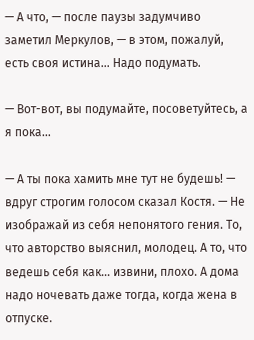— А что, — после паузы задумчиво заметил Меркулов, — в этом, пожалуй, есть своя истина… Надо подумать.

— Вот-вот, вы подумайте, посоветуйтесь, а я пока…

— А ты пока хамить мне тут не будешь! — вдруг строгим голосом сказал Костя. — Не изображай из себя непонятого гения. То, что авторство выяснил, молодец. А то, что ведешь себя как… извини, плохо. А дома надо ночевать даже тогда, когда жена в отпуске.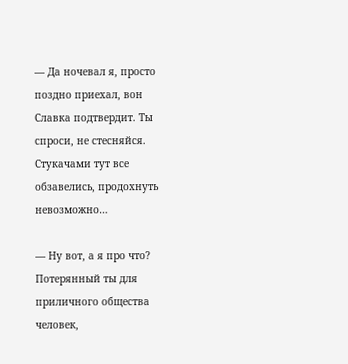— Да ночевал я, просто поздно приехал, вон Славка подтвердит. Ты спроси, не стесняйся. Стукачами тут все обзавелись, продохнуть невозможно…

— Ну вот, а я про что? Потерянный ты для приличного общества человек,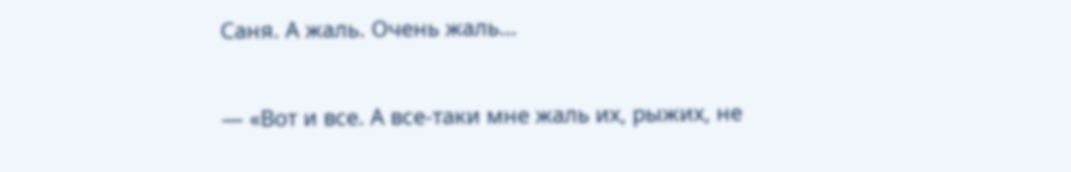Саня. А жаль. Очень жаль…

— «Вот и все. А все-таки мне жаль их, рыжих, не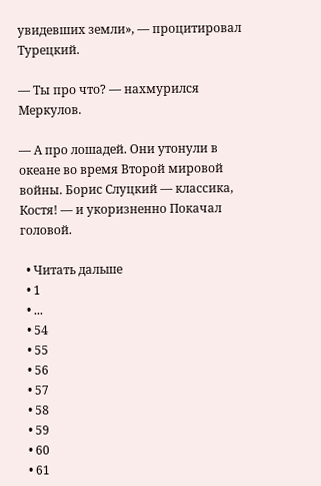увидевших земли», — процитировал Турецкий.

— Ты про что? — нахмурился Меркулов.

— А про лошадей. Они утонули в океане во время Второй мировой войны. Борис Слуцкий — классика, Костя! — и укоризненно Покачал головой.

  • Читать дальше
  • 1
  • ...
  • 54
  • 55
  • 56
  • 57
  • 58
  • 59
  • 60
  • 61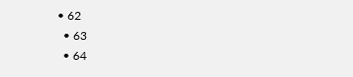• 62
  • 63
  • 64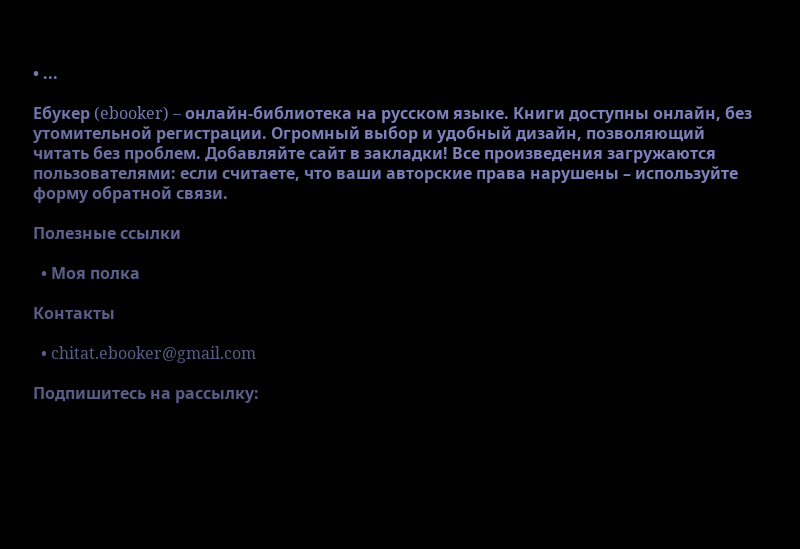• ...

Ебукер (ebooker) – онлайн-библиотека на русском языке. Книги доступны онлайн, без утомительной регистрации. Огромный выбор и удобный дизайн, позволяющий читать без проблем. Добавляйте сайт в закладки! Все произведения загружаются пользователями: если считаете, что ваши авторские права нарушены – используйте форму обратной связи.

Полезные ссылки

  • Моя полка

Контакты

  • chitat.ebooker@gmail.com

Подпишитесь на рассылку: